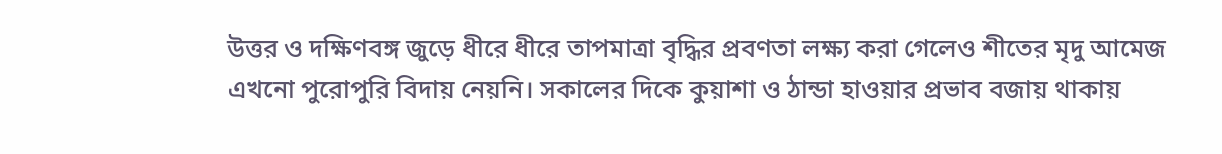উত্তর ও দক্ষিণবঙ্গ জুড়ে ধীরে ধীরে তাপমাত্রা বৃদ্ধির প্রবণতা লক্ষ্য করা গেলেও শীতের মৃদু আমেজ এখনো পুরোপুরি বিদায় নেয়নি। সকালের দিকে কুয়াশা ও ঠান্ডা হাওয়ার প্রভাব বজায় থাকায়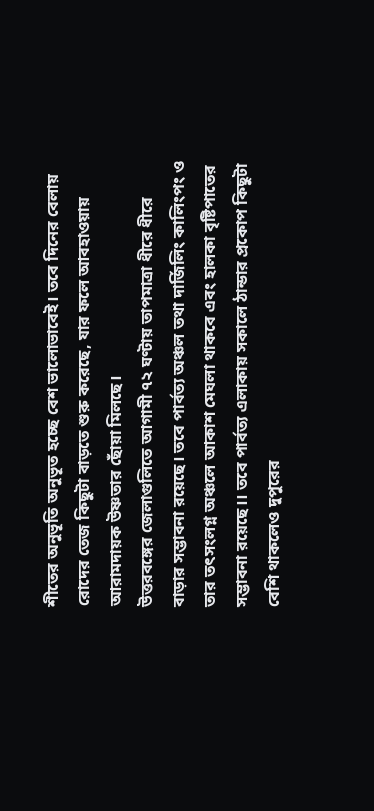শীতের অনুভূতি অনুভূত হচ্ছে বেশ ভালোভাবেই। তবে দিনের বেলায় রোদের তেজ কিছুটা বাড়তে শুরু করেছে, যার ফলে আবহাওয়ায় আরামদায়ক উষ্ণতার ছোঁয়া মিলছে।
উত্তরবঙ্গের জেলাগুলিতে আগামী ৭২ ঘণ্টায় তাপমাত্রা ধীরে ধীরে বাড়ার সম্ভাবনা রয়েছে। তবে পার্বত্য অঞ্চল তথা দার্জিলিং কালিংপং ও তার তৎসংলগ্ন অঞ্চলে আকাশ মেঘলা থাকবে এবং হালকা বৃষ্টিপাতের সম্ভাবনা রয়েছে।। তবে পার্বত্য এলাকায় সকালে ঠান্ডার প্রকোপ কিছুটা বেশি থাকলেও দুপুরের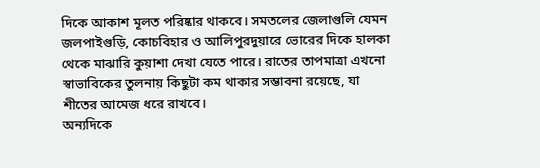দিকে আকাশ মূলত পরিষ্কার থাকবে। সমতলের জেলাগুলি যেমন জলপাইগুড়ি, কোচবিহার ও আলিপুরদুয়ারে ভোরের দিকে হালকা থেকে মাঝারি কুয়াশা দেখা যেতে পারে। রাতের তাপমাত্রা এখনো স্বাভাবিকের তুলনায় কিছুটা কম থাকার সম্ভাবনা রয়েছে, যা শীতের আমেজ ধরে রাখবে।
অন্যদিকে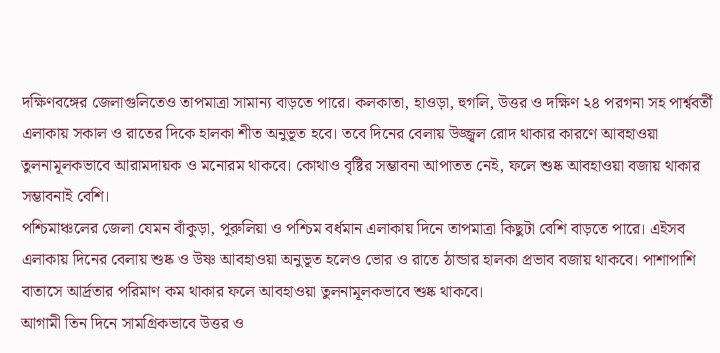দক্ষিণবঙ্গের জেলাগুলিতেও তাপমাত্রা সামান্য বাড়তে পারে। কলকাতা, হাওড়া, হুগলি, উত্তর ও দক্ষিণ ২৪ পরগনা সহ পার্শ্ববর্তী এলাকায় সকাল ও রাতের দিকে হালকা শীত অনুভূত হবে। তবে দিনের বেলায় উজ্জ্বল রোদ থাকার কারণে আবহাওয়া তুলনামূলকভাবে আরামদায়ক ও মনোরম থাকবে। কোথাও বৃষ্টির সম্ভাবনা আপাতত নেই, ফলে শুষ্ক আবহাওয়া বজায় থাকার সম্ভাবনাই বেশি।
পশ্চিমাঞ্চলের জেলা যেমন বাঁকুড়া, পুরুলিয়া ও পশ্চিম বর্ধমান এলাকায় দিনে তাপমাত্রা কিছুটা বেশি বাড়তে পারে। এইসব এলাকায় দিনের বেলায় শুষ্ক ও উষ্ণ আবহাওয়া অনুভূত হলেও ভোর ও রাতে ঠান্ডার হালকা প্রভাব বজায় থাকবে। পাশাপাশি বাতাসে আর্দ্রতার পরিমাণ কম থাকার ফলে আবহাওয়া তুলনামূলকভাবে শুষ্ক থাকবে।
আগামী তিন দিনে সামগ্রিকভাবে উত্তর ও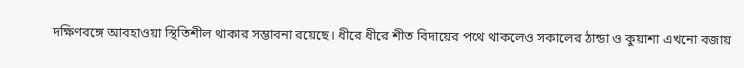দক্ষিণবঙ্গে আবহাওয়া স্থিতিশীল থাকার সম্ভাবনা রয়েছে। ধীরে ধীরে শীত বিদায়ের পথে থাকলেও সকালের ঠান্ডা ও কুয়াশা এখনো বজায়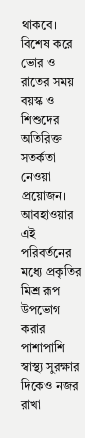থাকবে। বিশেষ করে ভোর ও রাতের সময় বয়স্ক ও শিশুদের অতিরিক্ত সতর্কতা নেওয়া প্রয়োজন। আবহাওয়ার এই পরিবর্তনের মধ্যে প্রকৃতির মিশ্র রূপ উপভোগ করার পাশাপাশি স্বাস্থ্য সুরক্ষার দিকেও নজর রাখা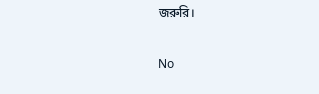জরুরি।

No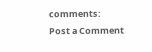comments:
Post a Comment